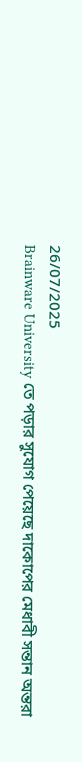26/07/2025
Brainware University তে পড়ার সুযোগ পেয়েছে দাকোপের মেধাবী সন্তান অন্তরা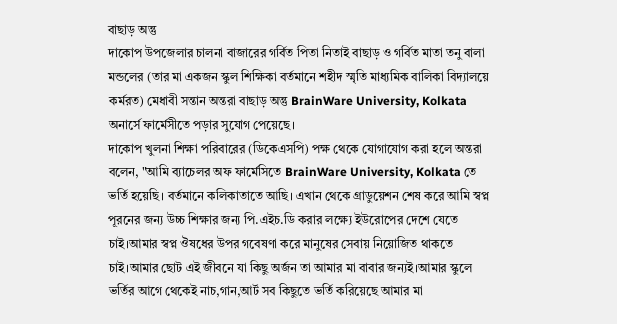বাছাড় অন্তু
দাকোপ উপজেলার চালনা বাজারের গর্বিত পিতা নিতাই বাছাড় ও গর্বিত মাতা তনু বালা মন্ডলের (তার মা একজন স্কুল শিক্ষিকা বর্তমানে শহীদ স্মৃতি মাধ্যমিক বালিকা বিদ্যালয়ে কর্মরত) মেধাবী সন্তান অন্তরা বাছাড় অন্তু BrainWare University, Kolkata অনার্সে ফার্মেসীতে পড়ার সুযোগ পেয়েছে।
দাকোপ খুলনা শিক্ষা পরিবারের (ডিকেএসপি) পক্ষ থেকে যোগাযোগ করা হলে অন্তরা বলেন, "আমি ব্যাচেলর অফ ফার্মেসিতে BrainWare University, Kolkata তে ভর্তি হয়েছি। বর্তমানে কলিকাতাতে আছি। এখান থেকে গ্রাডুয়েশন শেষ করে আমি স্বপ্ন পূরনের জন্য উচ্চ শিক্ষার জন্য পি.এইচ.ডি করার লক্ষ্যে ইউরোপের দেশে যেতে চাই।আমার স্বপ্ন ঔষধের উপর গবেষণা করে মানুষের সেবায় নিয়োজিত থাকতে চাই।আমার ছোট এই জীবনে যা কিছু অর্জন তা আমার মা বাবার জন্যই।আমার স্কুলে ভর্তির আগে থেকেই নাচ,গান,আর্ট সব কিছুতে ভর্তি করিয়েছে আমার মা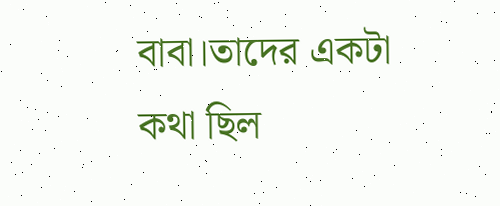বাবা।তাদের একটা কথা ছিল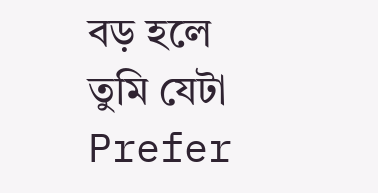বড় হলে তুমি যেটা Prefer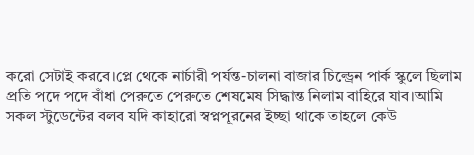করো সেটাই করবে।প্লে থেকে নার্চারী পর্যন্ত-চালনা বাজার চিল্ড্রেন পার্ক স্কুলে ছিলাম প্রতি পদে পদে বাঁধা পেরুতে পেরুতে শেষমেষ সিদ্ধান্ত নিলাম বাহিরে যাব।আমি সকল স্টুডেন্টের বলব যদি কাহারো স্বপ্নপূরনের ইচ্ছা থাকে তাহলে কেউ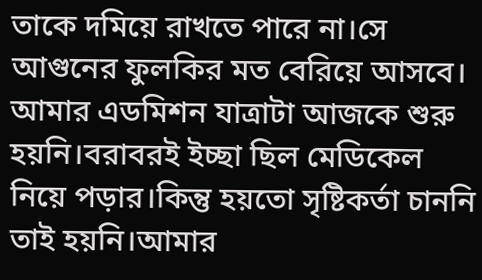তাকে দমিয়ে রাখতে পারে না।সে আগুনের ফুলকির মত বেরিয়ে আসবে। আমার এডমিশন যাত্রাটা আজকে শুরু হয়নি।বরাবরই ইচ্ছা ছিল মেডিকেল নিয়ে পড়ার।কিন্তু হয়তো সৃষ্টিকর্তা চাননি তাই হয়নি।আমার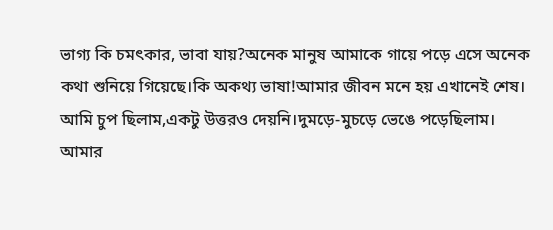ভাগ্য কি চমৎকার, ভাবা যায়?অনেক মানুষ আমাকে গায়ে পড়ে এসে অনেক কথা শুনিয়ে গিয়েছে।কি অকথ্য ভাষা!আমার জীবন মনে হয় এখানেই শেষ। আমি চুপ ছিলাম,একটু উত্তরও দেয়নি।দুমড়ে-মুচড়ে ভেঙে পড়েছিলাম।
আমার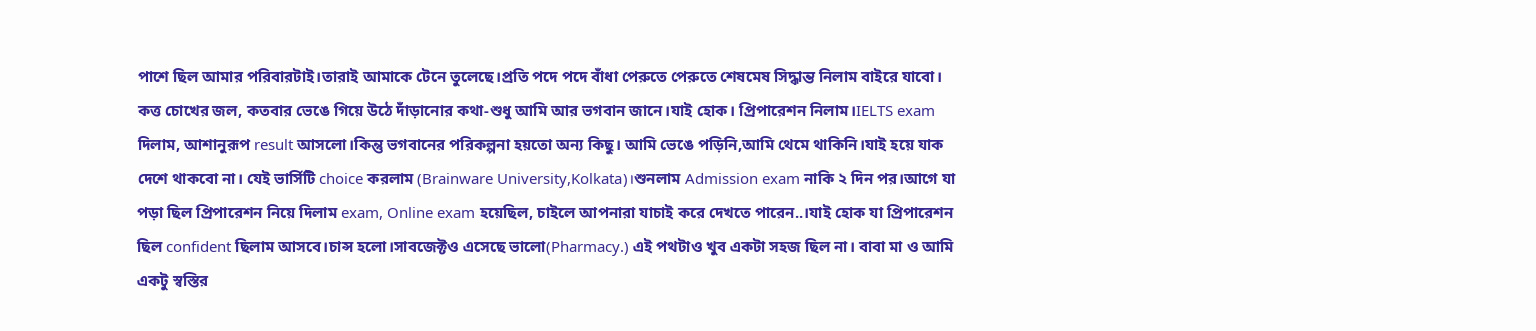পাশে ছিল আমার পরিবারটাই।তারাই আমাকে টেনে তুলেছে।প্রতি পদে পদে বাঁধা পেরুতে পেরুতে শেষমেষ সিদ্ধান্ত নিলাম বাইরে যাবো। কত্ত চোখের জল, কতবার ভেঙে গিয়ে উঠে দাঁড়ানোর কথা-শুধু আমি আর ভগবান জানে।যাই হোক। প্রিপারেশন নিলাম।IELTS exam দিলাম, আশানুরূপ result আসলো।কিন্তু ভগবানের পরিকল্পনা হয়তো অন্য কিছু। আমি ভেঙে পড়িনি,আমি থেমে থাকিনি।যাই হয়ে যাক দেশে থাকবো না। যেই ভার্সিটি choice করলাম (Brainware University,Kolkata)।শুনলাম Admission exam নাকি ২ দিন পর।আগে যা পড়া ছিল প্রিপারেশন নিয়ে দিলাম exam, Online exam হয়েছিল, চাইলে আপনারা যাচাই করে দেখতে পারেন..।যাই হোক যা প্রিপারেশন ছিল confident ছিলাম আসবে।চান্স হলো।সাবজেক্টও এসেছে ভালো(Pharmacy.) এই পথটাও খুব একটা সহজ ছিল না। বাবা মা ও আমি একটু স্বস্তির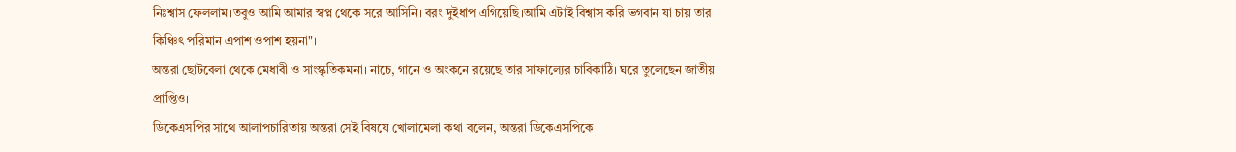নিঃশ্বাস ফেললাম।তবুও আমি আমার স্বপ্ন থেকে সরে আসিনি। বরং দুইধাপ এগিয়েছি।আমি এটাই বিশ্বাস করি ভগবান যা চায় তার কিঞ্চিৎ পরিমান এপাশ ওপাশ হয়না"।
অন্তরা ছোটবেলা থেকে মেধাবী ও সাংস্কৃতিকমনা। নাচে, গানে ও অংকনে রয়েছে তার সাফাল্যের চাবিকাঠি। ঘরে তুলেছেন জাতীয় প্রাপ্তিও।
ডিকেএসপির সাথে আলাপচারিতায় অন্তরা সেই বিষযে খোলামেলা কথা বলেন, অন্তরা ডিকেএসপিকে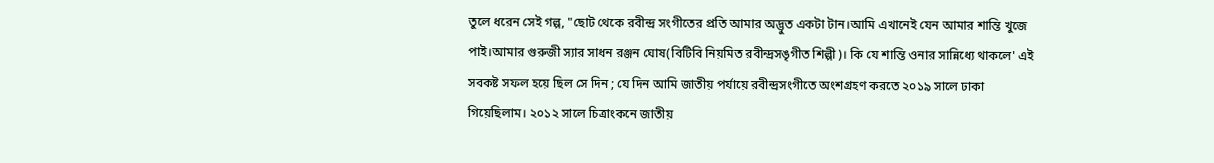তুলে ধরেন সেই গল্প, "ছোট থেকে রবীন্দ্র সংগীতের প্রতি আমার অদ্ভুত একটা টান।আমি এখানেই যেন আমার শান্তি খুজে পাই।আমার গুরুজী স্যার সাধন রঞ্জন ঘোষ(বিটিবি নিয়মিত রবীন্দ্রসঙৃগীত শিল্পী)। কি যে শান্তি ওনার সান্নিধ্যে থাকলে' এই সবকষ্ট সফল হয়ে ছিল সে দিন ; যে দিন আমি জাতীয় পর্যায়ে রবীন্দ্রসংগীতে অংশগ্রহণ করতে ২০১৯ সালে ঢাকা গিয়েছিলাম। ২০১২ সালে চিত্রাংকনে জাতীয়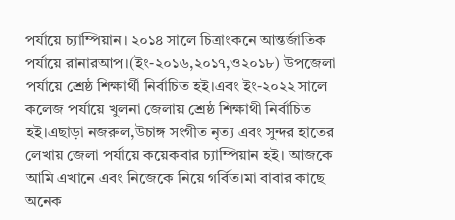পর্যায়ে চ্যাম্পিয়ান। ২০১৪ সালে চিত্রাংকনে আন্তর্জাতিক পর্যায়ে রানারআপ।(ইং-২০১৬,২০১৭,ও২০১৮) উপজেলা পর্যায়ে শ্রেষ্ঠ শিক্ষার্থী নির্বাচিত হই।এবং ইং-২০২২ সালে কলেজ পর্যায়ে খুলনা জেলায় শ্রেষ্ঠ শিক্ষাথী নির্বাচিত হই।এছাড়া নজরুল,উচাঙ্গ সংগীত নৃত্য এবং সুন্দর হাতের লেখায় জেলা পর্যায়ে কয়েকবার চ্যাম্পিয়ান হই। আজকে আমি এখানে এবং নিজেকে নিয়ে গর্বিত।মা বাবার কাছে অনেক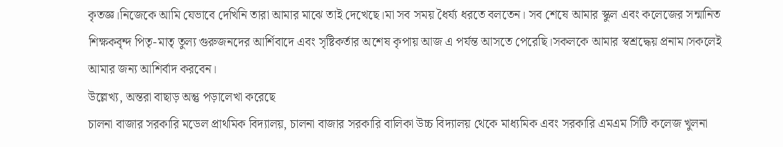কৃতজ্ঞ।নিজেকে আমি যেভাবে দেখিনি তারা আমার মাঝে তাই দেখেছে।মা সব সময় ধৈর্য্য ধরতে বলতেন। সব শেষে আমার স্কুল এবং কলেজের সন্মানিত শিক্ষকবৃন্দ পিতৃ-মাতৃ তুল্য গুরুজনদের আর্শিবাদে এবং সৃষ্টিকর্তার অশেষ কৃপায় আজ এ পর্যন্ত আসতে পেরেছি।সকলকে আমার স্বশ্রদ্ধেয় প্রনাম।সকলেই আমার জন্য আশির্বাদ করবেন।
উল্লেখ্য, অন্তরা বাছাড় অন্তু পড়ালেখা করেছে
চালনা বাজার সরকারি মডেল প্রাথমিক বিদ্যালয়, চালনা বাজার সরকারি বালিকা উচ্চ বিদ্যালয় থেকে মাধ্যমিক এবং সরকারি এমএম সিটি কলেজ খুলনা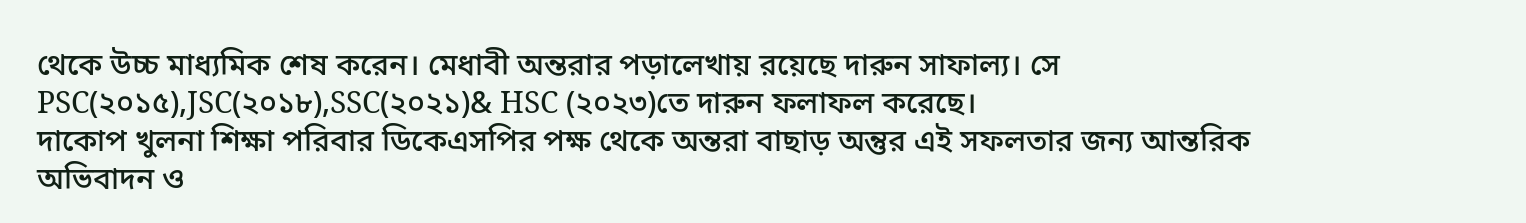থেকে উচ্চ মাধ্যমিক শেষ করেন। মেধাবী অন্তরার পড়ালেখায় রয়েছে দারুন সাফাল্য। সে PSC(২০১৫),JSC(২০১৮),SSC(২০২১)& HSC (২০২৩)তে দারুন ফলাফল করেছে।
দাকোপ খুলনা শিক্ষা পরিবার ডিকেএসপির পক্ষ থেকে অন্তরা বাছাড় অন্তুর এই সফলতার জন্য আন্তরিক অভিবাদন ও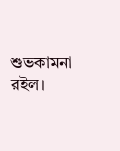শুভকামনা রইল।